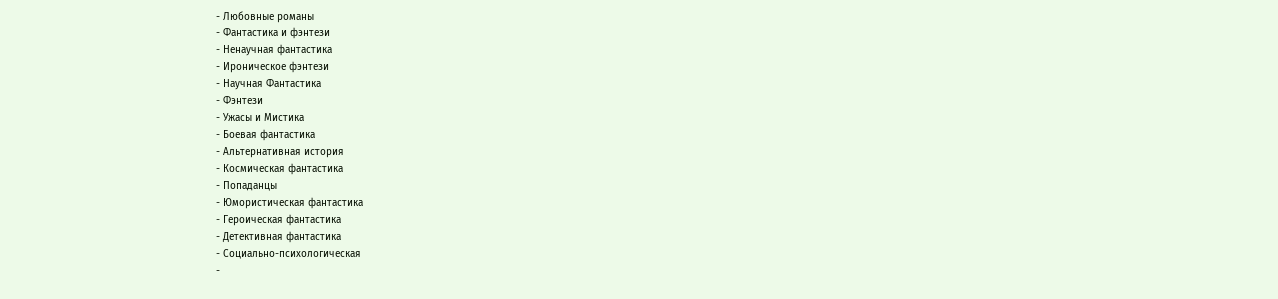- Любовные романы
- Фантастика и фэнтези
- Ненаучная фантастика
- Ироническое фэнтези
- Научная Фантастика
- Фэнтези
- Ужасы и Мистика
- Боевая фантастика
- Альтернативная история
- Космическая фантастика
- Попаданцы
- Юмористическая фантастика
- Героическая фантастика
- Детективная фантастика
- Социально-психологическая
-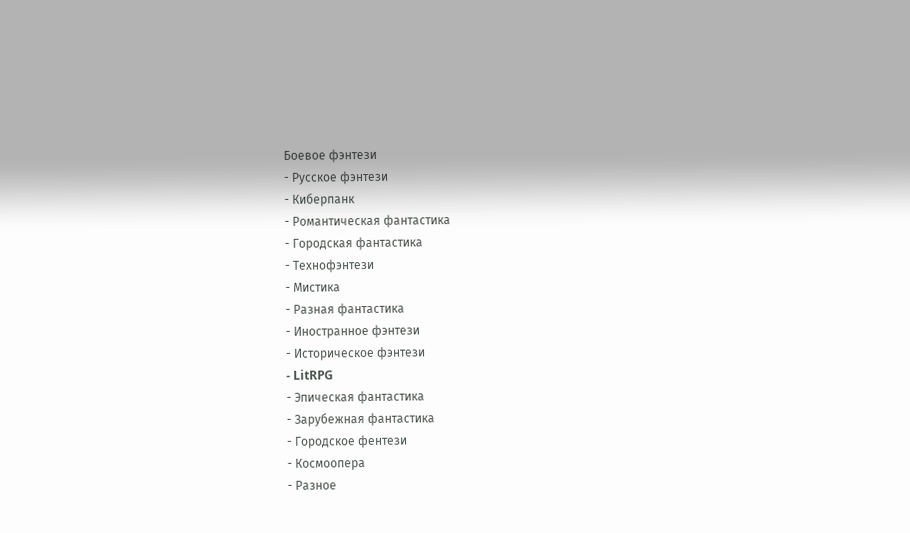Боевое фэнтези
- Русское фэнтези
- Киберпанк
- Романтическая фантастика
- Городская фантастика
- Технофэнтези
- Мистика
- Разная фантастика
- Иностранное фэнтези
- Историческое фэнтези
- LitRPG
- Эпическая фантастика
- Зарубежная фантастика
- Городское фентези
- Космоопера
- Разное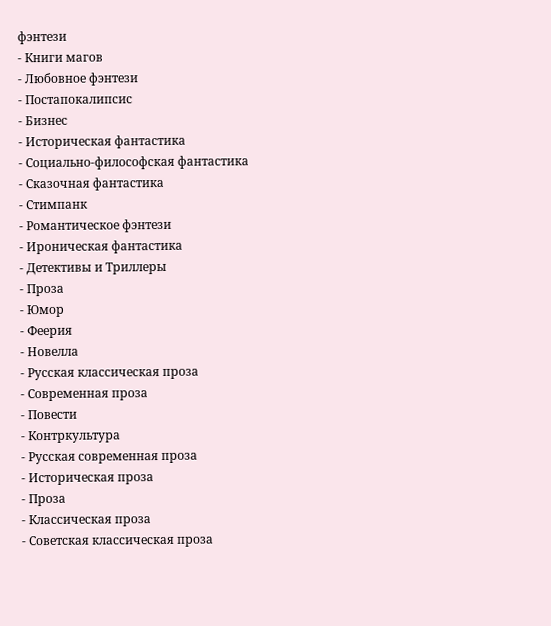фэнтези
- Книги магов
- Любовное фэнтези
- Постапокалипсис
- Бизнес
- Историческая фантастика
- Социально-философская фантастика
- Сказочная фантастика
- Стимпанк
- Романтическое фэнтези
- Ироническая фантастика
- Детективы и Триллеры
- Проза
- Юмор
- Феерия
- Новелла
- Русская классическая проза
- Современная проза
- Повести
- Контркультура
- Русская современная проза
- Историческая проза
- Проза
- Классическая проза
- Советская классическая проза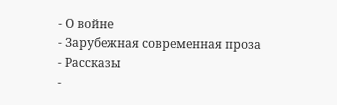- О войне
- Зарубежная современная проза
- Рассказы
-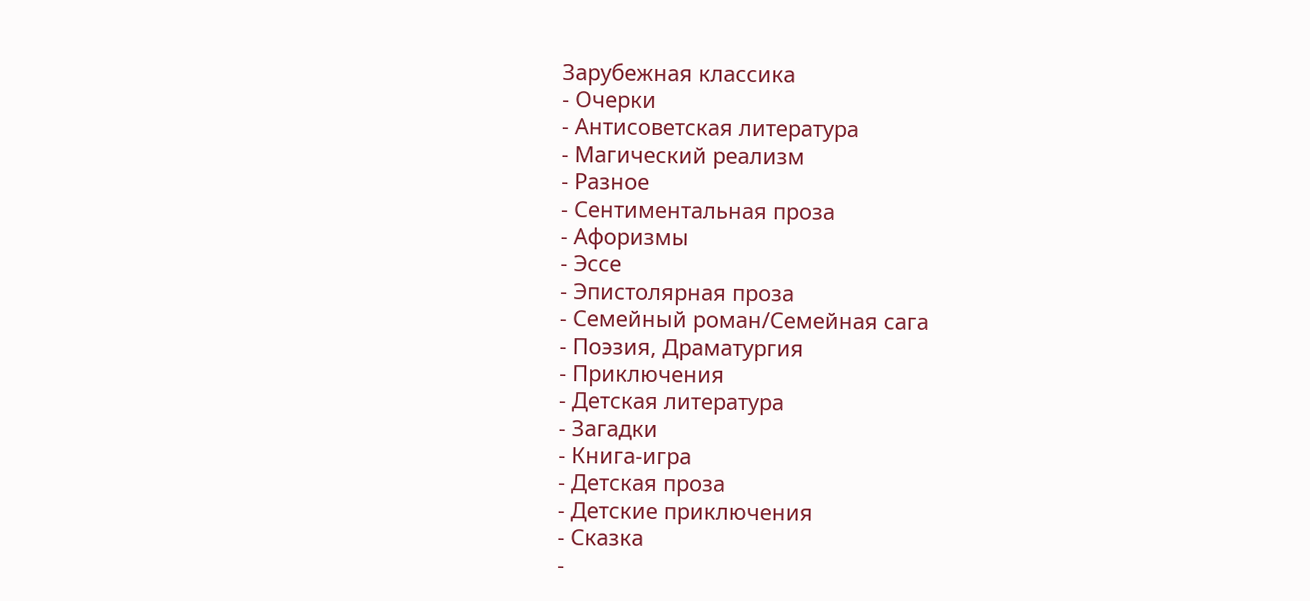Зарубежная классика
- Очерки
- Антисоветская литература
- Магический реализм
- Разное
- Сентиментальная проза
- Афоризмы
- Эссе
- Эпистолярная проза
- Семейный роман/Семейная сага
- Поэзия, Драматургия
- Приключения
- Детская литература
- Загадки
- Книга-игра
- Детская проза
- Детские приключения
- Сказка
-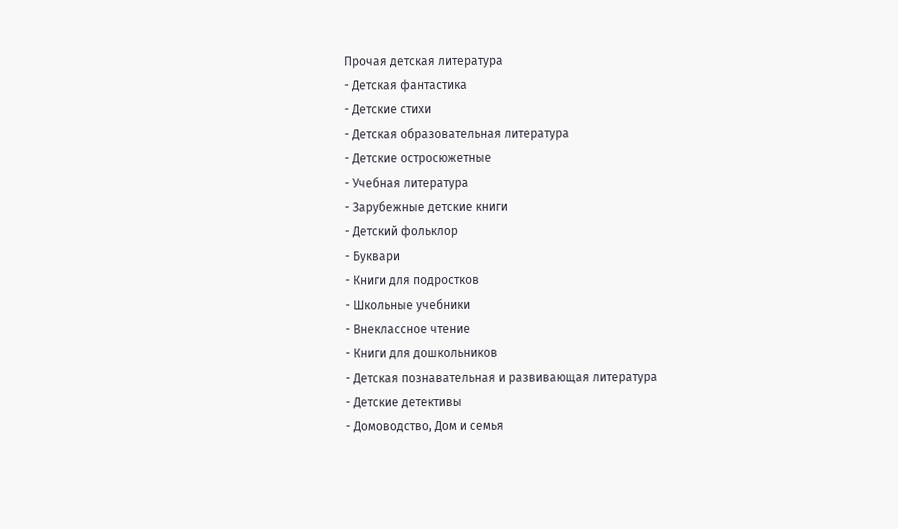Прочая детская литература
- Детская фантастика
- Детские стихи
- Детская образовательная литература
- Детские остросюжетные
- Учебная литература
- Зарубежные детские книги
- Детский фольклор
- Буквари
- Книги для подростков
- Школьные учебники
- Внеклассное чтение
- Книги для дошкольников
- Детская познавательная и развивающая литература
- Детские детективы
- Домоводство, Дом и семья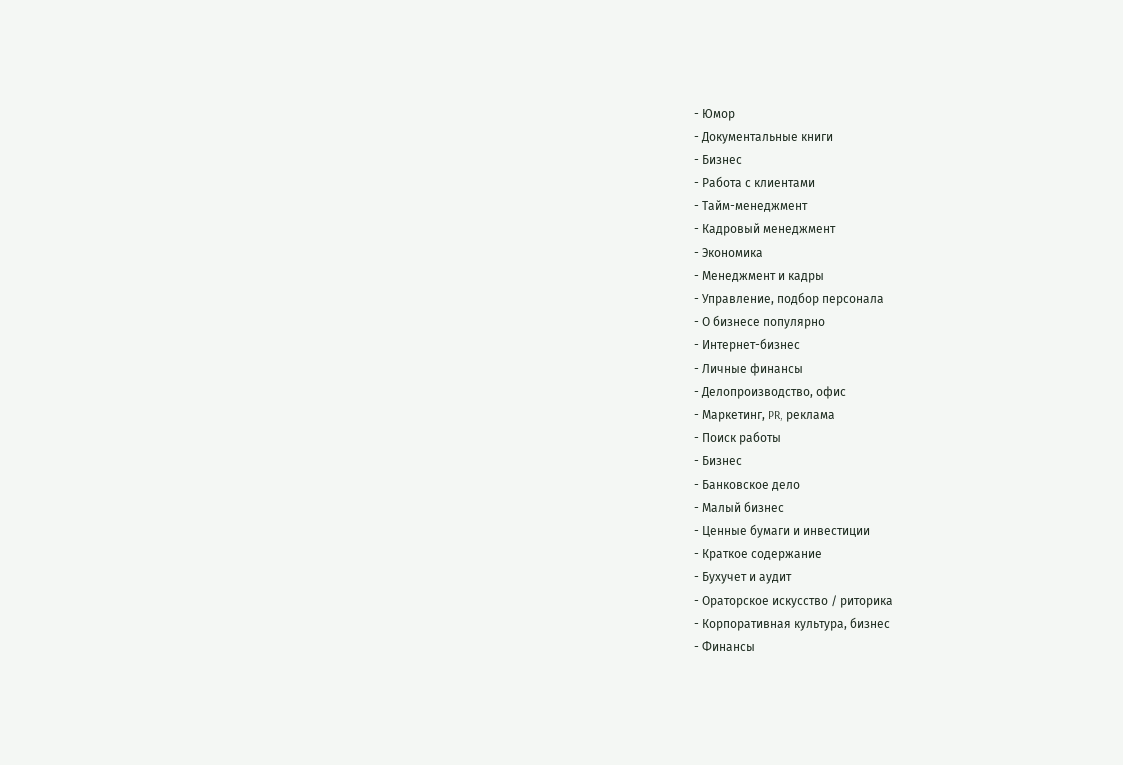- Юмор
- Документальные книги
- Бизнес
- Работа с клиентами
- Тайм-менеджмент
- Кадровый менеджмент
- Экономика
- Менеджмент и кадры
- Управление, подбор персонала
- О бизнесе популярно
- Интернет-бизнес
- Личные финансы
- Делопроизводство, офис
- Маркетинг, PR, реклама
- Поиск работы
- Бизнес
- Банковское дело
- Малый бизнес
- Ценные бумаги и инвестиции
- Краткое содержание
- Бухучет и аудит
- Ораторское искусство / риторика
- Корпоративная культура, бизнес
- Финансы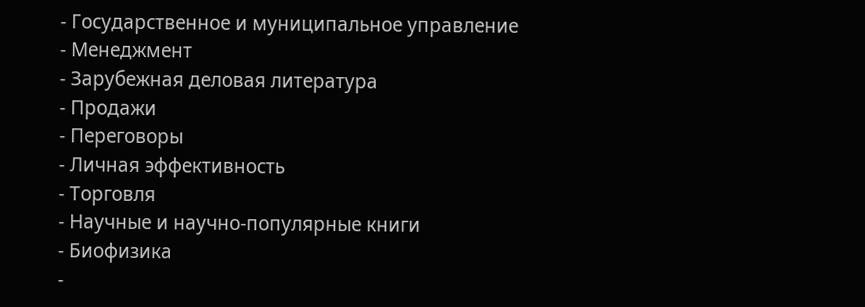- Государственное и муниципальное управление
- Менеджмент
- Зарубежная деловая литература
- Продажи
- Переговоры
- Личная эффективность
- Торговля
- Научные и научно-популярные книги
- Биофизика
-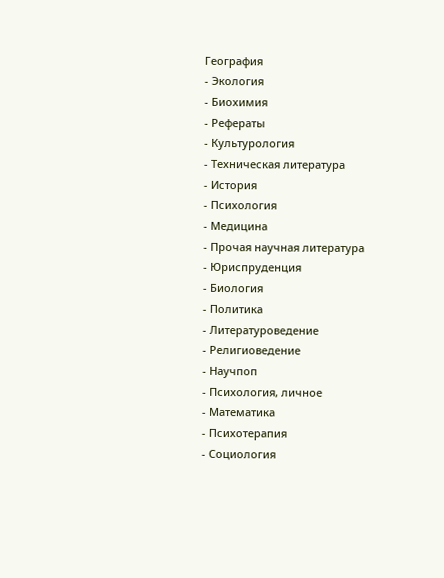География
- Экология
- Биохимия
- Рефераты
- Культурология
- Техническая литература
- История
- Психология
- Медицина
- Прочая научная литература
- Юриспруденция
- Биология
- Политика
- Литературоведение
- Религиоведение
- Научпоп
- Психология, личное
- Математика
- Психотерапия
- Социология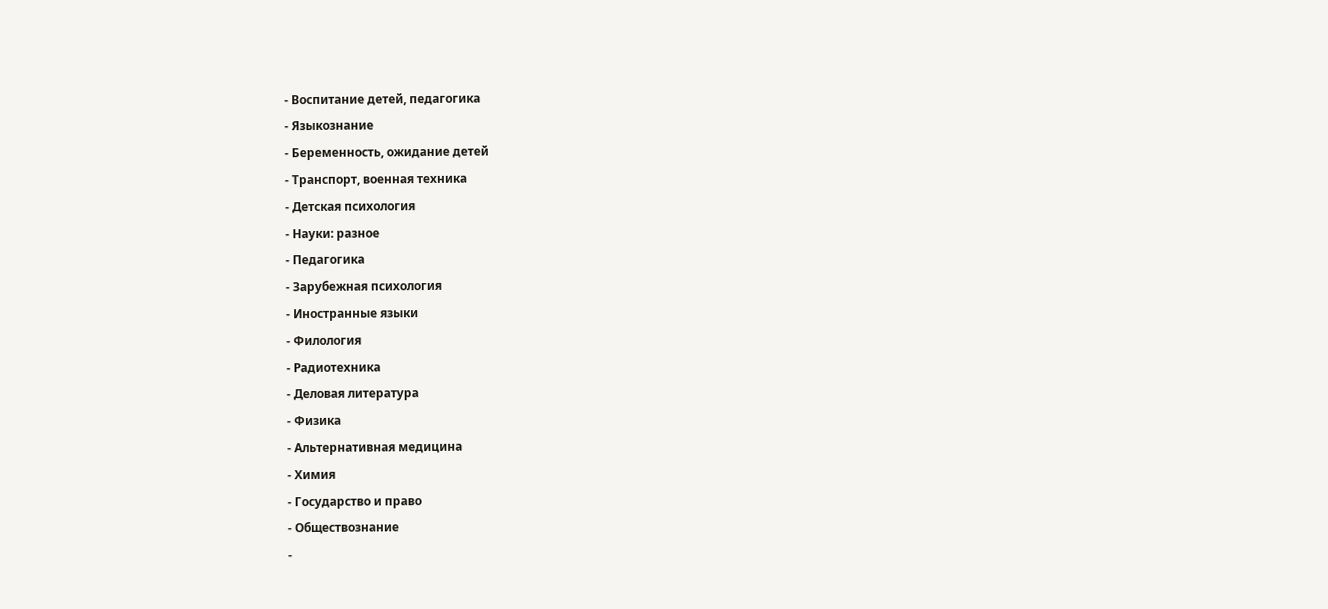- Воспитание детей, педагогика
- Языкознание
- Беременность, ожидание детей
- Транспорт, военная техника
- Детская психология
- Науки: разное
- Педагогика
- Зарубежная психология
- Иностранные языки
- Филология
- Радиотехника
- Деловая литература
- Физика
- Альтернативная медицина
- Химия
- Государство и право
- Обществознание
-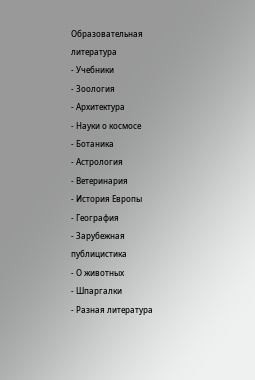Образовательная литература
- Учебники
- Зоология
- Архитектура
- Науки о космосе
- Ботаника
- Астрология
- Ветеринария
- История Европы
- География
- Зарубежная публицистика
- О животных
- Шпаргалки
- Разная литература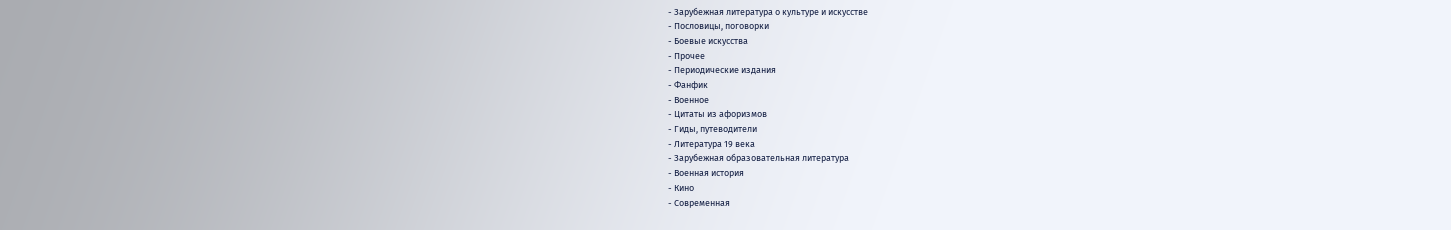- Зарубежная литература о культуре и искусстве
- Пословицы, поговорки
- Боевые искусства
- Прочее
- Периодические издания
- Фанфик
- Военное
- Цитаты из афоризмов
- Гиды, путеводители
- Литература 19 века
- Зарубежная образовательная литература
- Военная история
- Кино
- Современная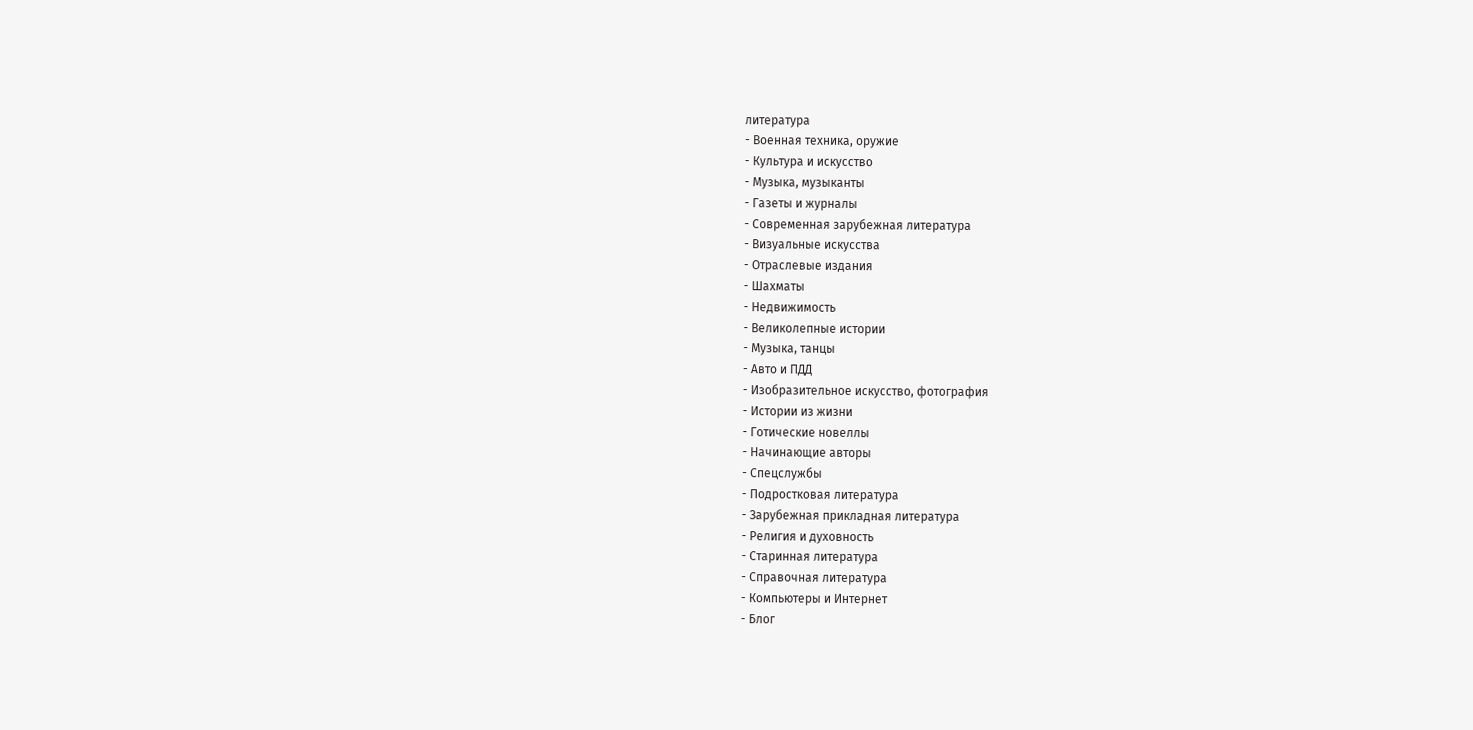литература
- Военная техника, оружие
- Культура и искусство
- Музыка, музыканты
- Газеты и журналы
- Современная зарубежная литература
- Визуальные искусства
- Отраслевые издания
- Шахматы
- Недвижимость
- Великолепные истории
- Музыка, танцы
- Авто и ПДД
- Изобразительное искусство, фотография
- Истории из жизни
- Готические новеллы
- Начинающие авторы
- Спецслужбы
- Подростковая литература
- Зарубежная прикладная литература
- Религия и духовность
- Старинная литература
- Справочная литература
- Компьютеры и Интернет
- Блог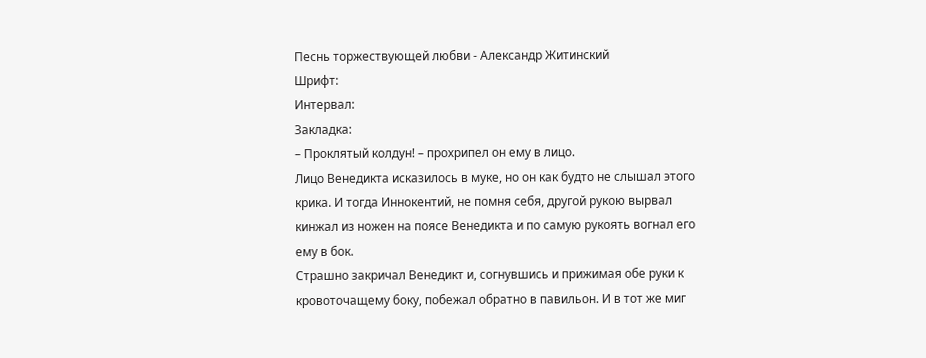Песнь торжествующей любви - Александр Житинский
Шрифт:
Интервал:
Закладка:
– Проклятый колдун! – прохрипел он ему в лицо.
Лицо Венедикта исказилось в муке, но он как будто не слышал этого крика. И тогда Иннокентий, не помня себя, другой рукою вырвал кинжал из ножен на поясе Венедикта и по самую рукоять вогнал его ему в бок.
Страшно закричал Венедикт и, согнувшись и прижимая обе руки к кровоточащему боку, побежал обратно в павильон. И в тот же миг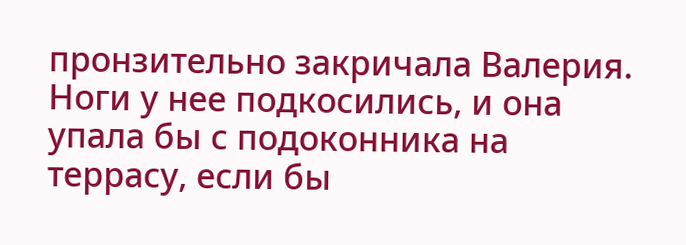пронзительно закричала Валерия. Ноги у нее подкосились, и она упала бы с подоконника на террасу, если бы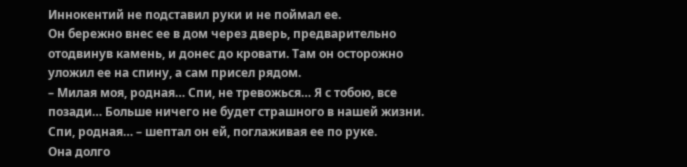Иннокентий не подставил руки и не поймал ее.
Он бережно внес ее в дом через дверь, предварительно отодвинув камень, и донес до кровати. Там он осторожно уложил ее на спину, а сам присел рядом.
– Милая моя, родная… Спи, не тревожься… Я с тобою, все позади… Больше ничего не будет страшного в нашей жизни. Спи, родная… – шептал он ей, поглаживая ее по руке.
Она долго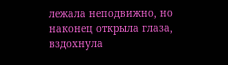лежала неподвижно, но наконец открыла глаза, вздохнула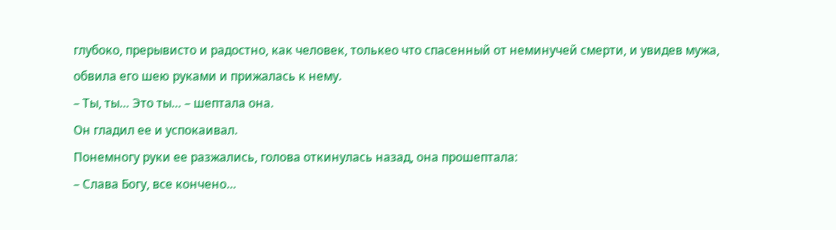глубоко, прерывисто и радостно, как человек, толькео что спасенный от неминучей смерти, и увидев мужа, обвила его шею руками и прижалась к нему.
– Ты, ты… Это ты… – шептала она.
Он гладил ее и успокаивал.
Понемногу руки ее разжались, голова откинулась назад, она прошептала:
– Слава Богу, все кончено…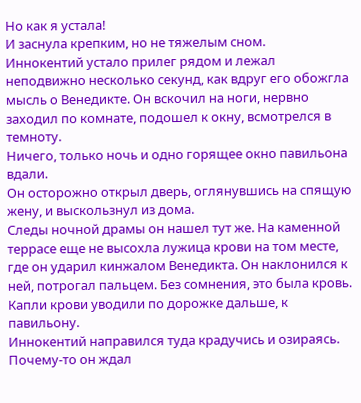Но как я устала!
И заснула крепким, но не тяжелым сном.
Иннокентий устало прилег рядом и лежал неподвижно несколько секунд, как вдруг его обожгла мысль о Венедикте. Он вскочил на ноги, нервно заходил по комнате, подошел к окну, всмотрелся в темноту.
Ничего, только ночь и одно горящее окно павильона вдали.
Он осторожно открыл дверь, оглянувшись на спящую жену, и выскользнул из дома.
Следы ночной драмы он нашел тут же. На каменной террасе еще не высохла лужица крови на том месте, где он ударил кинжалом Венедикта. Он наклонился к ней, потрогал пальцем. Без сомнения, это была кровь. Капли крови уводили по дорожке дальше, к павильону.
Иннокентий направился туда крадучись и озираясь. Почему-то он ждал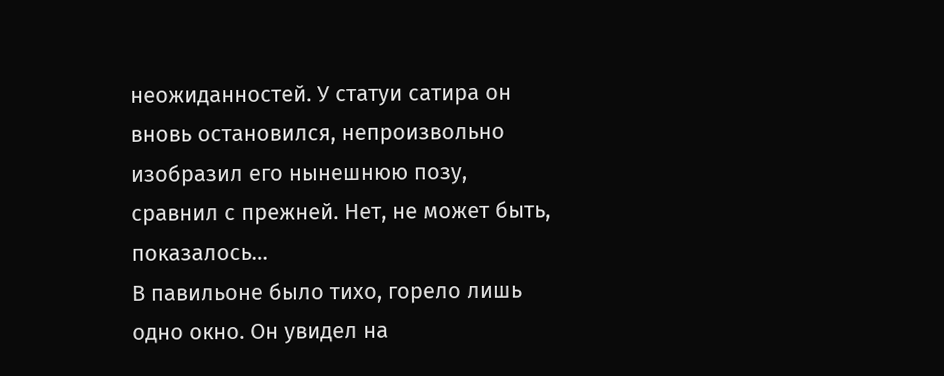неожиданностей. У статуи сатира он вновь остановился, непроизвольно изобразил его нынешнюю позу, сравнил с прежней. Нет, не может быть, показалось…
В павильоне было тихо, горело лишь одно окно. Он увидел на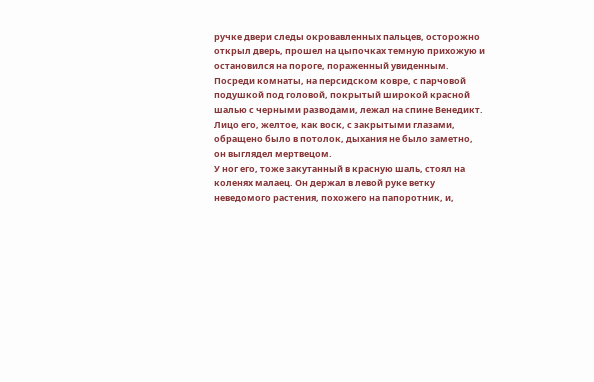ручке двери следы окровавленных пальцев, осторожно открыл дверь, прошел на цыпочках темную прихожую и остановился на пороге, пораженный увиденным.
Посреди комнаты, на персидском ковре, с парчовой подушкой под головой, покрытый широкой красной шалью с черными разводами, лежал на спине Венедикт. Лицо его, желтое, как воск, с закрытыми глазами, обращено было в потолок, дыхания не было заметно, он выглядел мертвецом.
У ног его, тоже закутанный в красную шаль, стоял на коленях малаец. Он держал в левой руке ветку неведомого растения, похожего на папоротник, и,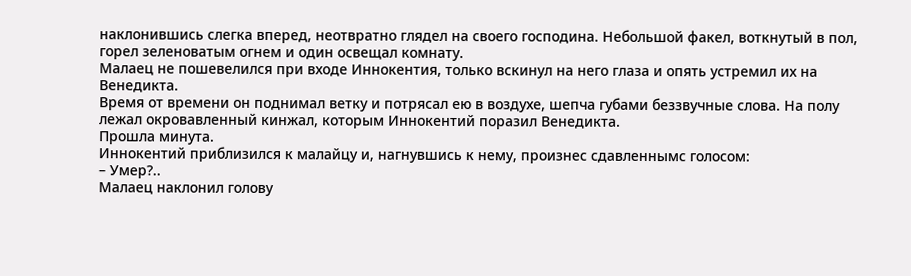наклонившись слегка вперед, неотвратно глядел на своего господина. Небольшой факел, воткнутый в пол, горел зеленоватым огнем и один освещал комнату.
Малаец не пошевелился при входе Иннокентия, только вскинул на него глаза и опять устремил их на Венедикта.
Время от времени он поднимал ветку и потрясал ею в воздухе, шепча губами беззвучные слова. На полу лежал окровавленный кинжал, которым Иннокентий поразил Венедикта.
Прошла минута.
Иннокентий приблизился к малайцу и, нагнувшись к нему, произнес сдавленнымс голосом:
– Умер?..
Малаец наклонил голову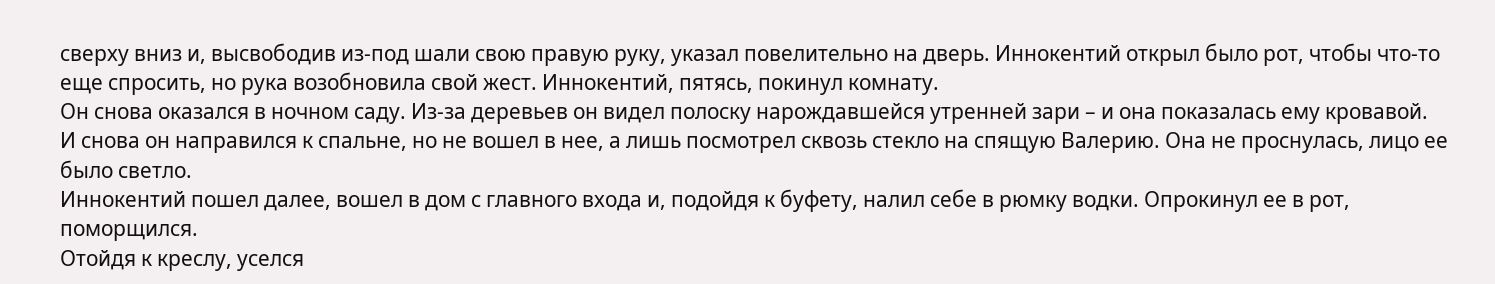сверху вниз и, высвободив из-под шали свою правую руку, указал повелительно на дверь. Иннокентий открыл было рот, чтобы что-то еще спросить, но рука возобновила свой жест. Иннокентий, пятясь, покинул комнату.
Он снова оказался в ночном саду. Из-за деревьев он видел полоску нарождавшейся утренней зари – и она показалась ему кровавой.
И снова он направился к спальне, но не вошел в нее, а лишь посмотрел сквозь стекло на спящую Валерию. Она не проснулась, лицо ее было светло.
Иннокентий пошел далее, вошел в дом с главного входа и, подойдя к буфету, налил себе в рюмку водки. Опрокинул ее в рот, поморщился.
Отойдя к креслу, уселся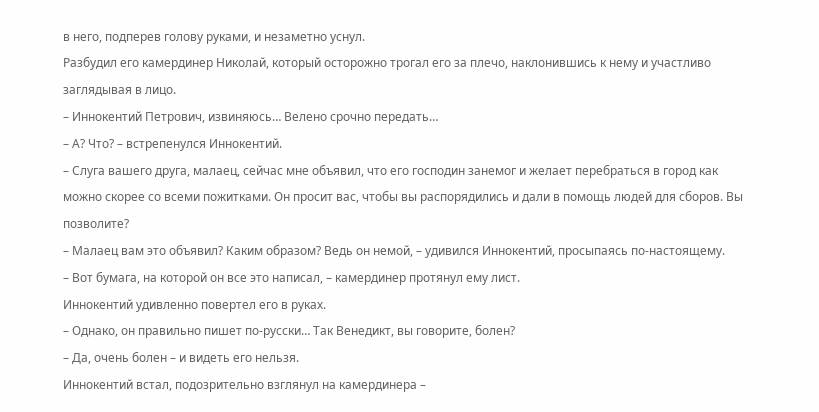в него, подперев голову руками, и незаметно уснул.
Разбудил его камердинер Николай, который осторожно трогал его за плечо, наклонившись к нему и участливо заглядывая в лицо.
– Иннокентий Петрович, извиняюсь… Велено срочно передать…
– А? Что? – встрепенулся Иннокентий.
– Слуга вашего друга, малаец, сейчас мне объявил, что его господин занемог и желает перебраться в город как можно скорее со всеми пожитками. Он просит вас, чтобы вы распорядились и дали в помощь людей для сборов. Вы позволите?
– Малаец вам это объявил? Каким образом? Ведь он немой, – удивился Иннокентий, просыпаясь по-настоящему.
– Вот бумага, на которой он все это написал, – камердинер протянул ему лист.
Иннокентий удивленно повертел его в руках.
– Однако, он правильно пишет по-русски… Так Венедикт, вы говорите, болен?
– Да, очень болен – и видеть его нельзя.
Иннокентий встал, подозрительно взглянул на камердинера –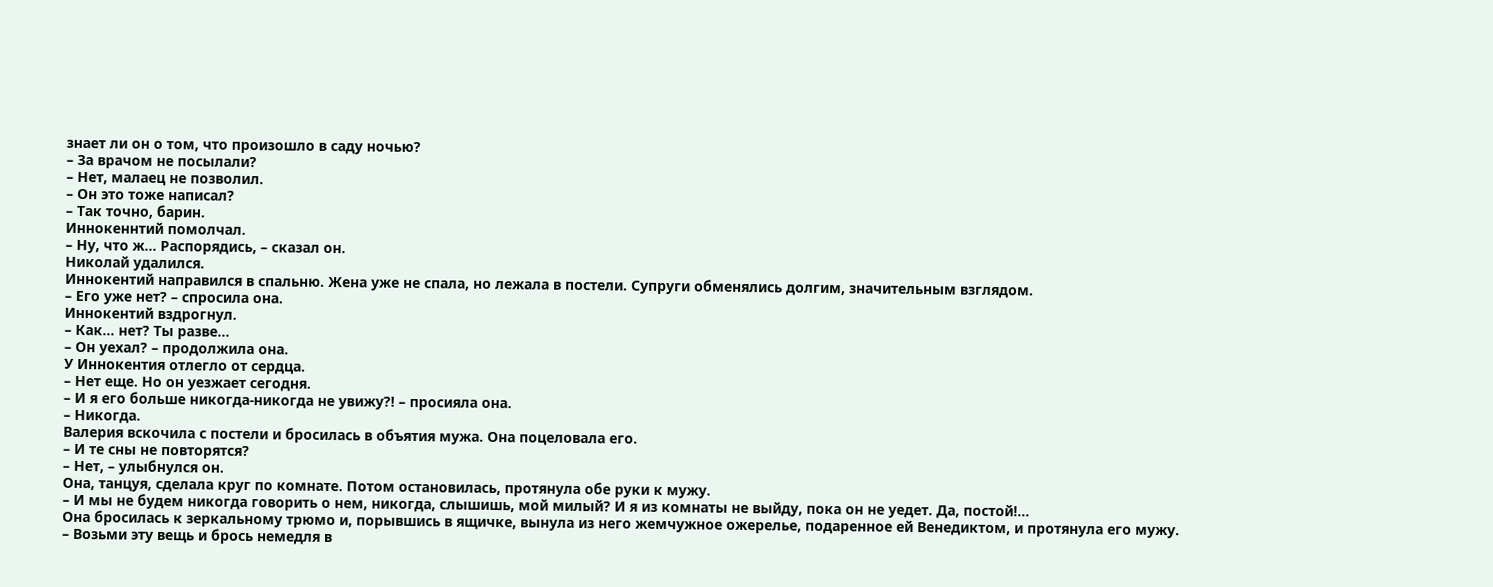знает ли он о том, что произошло в саду ночью?
– За врачом не посылали?
– Нет, малаец не позволил.
– Он это тоже написал?
– Так точно, барин.
Иннокеннтий помолчал.
– Ну, что ж… Распорядись, – сказал он.
Николай удалился.
Иннокентий направился в спальню. Жена уже не спала, но лежала в постели. Супруги обменялись долгим, значительным взглядом.
– Его уже нет? – спросила она.
Иннокентий вздрогнул.
– Как… нет? Ты разве…
– Он уехал? – продолжила она.
У Иннокентия отлегло от сердца.
– Нет еще. Но он уезжает сегодня.
– И я его больше никогда-никогда не увижу?! – просияла она.
– Никогда.
Валерия вскочила с постели и бросилась в объятия мужа. Она поцеловала его.
– И те сны не повторятся?
– Нет, – улыбнулся он.
Она, танцуя, сделала круг по комнате. Потом остановилась, протянула обе руки к мужу.
– И мы не будем никогда говорить о нем, никогда, слышишь, мой милый? И я из комнаты не выйду, пока он не уедет. Да, постой!…
Она бросилась к зеркальному трюмо и, порывшись в ящичке, вынула из него жемчужное ожерелье, подаренное ей Венедиктом, и протянула его мужу.
– Возьми эту вещь и брось немедля в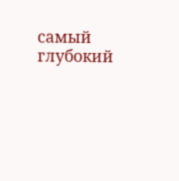самый глубокий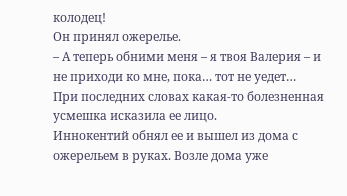колодец!
Он принял ожерелье.
– А теперь обними меня – я твоя Валерия – и не приходи ко мне, пока… тот не уедет…
При последних словах какая-то болезненная усмешка исказила ее лицо.
Иннокентий обнял ее и вышел из дома с ожерельем в руках. Возле дома уже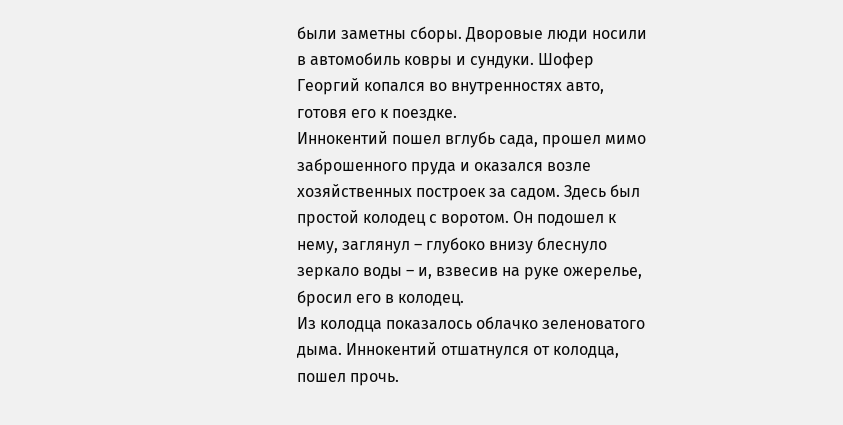были заметны сборы. Дворовые люди носили в автомобиль ковры и сундуки. Шофер Георгий копался во внутренностях авто, готовя его к поездке.
Иннокентий пошел вглубь сада, прошел мимо заброшенного пруда и оказался возле хозяйственных построек за садом. Здесь был простой колодец с воротом. Он подошел к нему, заглянул – глубоко внизу блеснуло зеркало воды – и, взвесив на руке ожерелье, бросил его в колодец.
Из колодца показалось облачко зеленоватого дыма. Иннокентий отшатнулся от колодца, пошел прочь.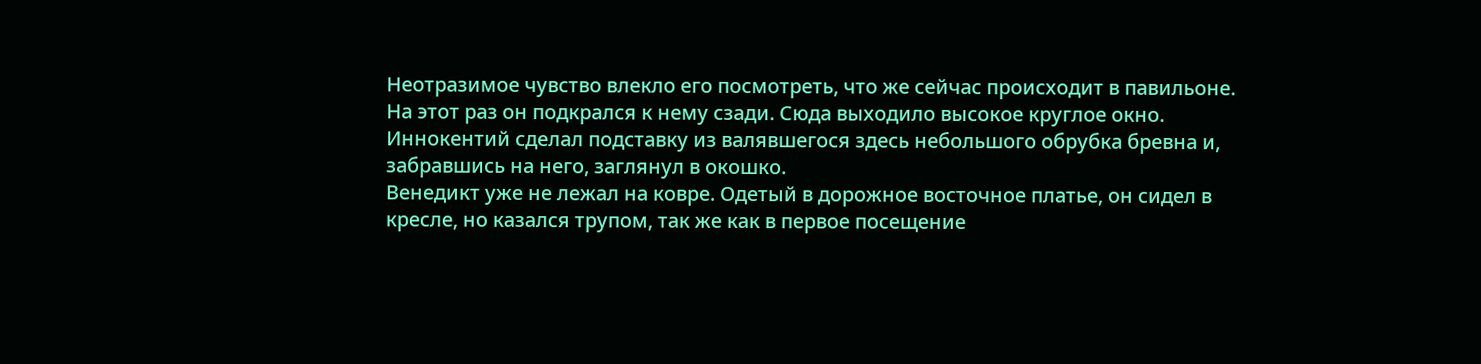Неотразимое чувство влекло его посмотреть, что же сейчас происходит в павильоне. На этот раз он подкрался к нему сзади. Сюда выходило высокое круглое окно. Иннокентий сделал подставку из валявшегося здесь небольшого обрубка бревна и, забравшись на него, заглянул в окошко.
Венедикт уже не лежал на ковре. Одетый в дорожное восточное платье, он сидел в кресле, но казался трупом, так же как в первое посещение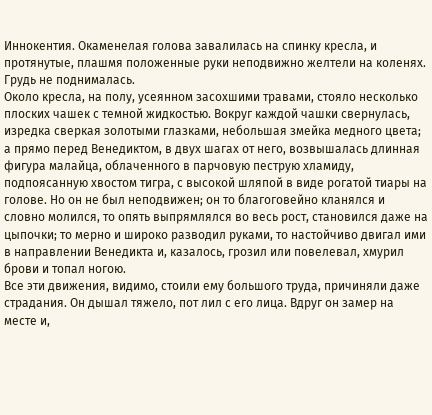Иннокентия. Окаменелая голова завалилась на спинку кресла, и протянутые, плашмя положенные руки неподвижно желтели на коленях. Грудь не поднималась.
Около кресла, на полу, усеянном засохшими травами, стояло несколько плоских чашек с темной жидкостью. Вокруг каждой чашки свернулась, изредка сверкая золотыми глазками, небольшая змейка медного цвета; а прямо перед Венедиктом, в двух шагах от него, возвышалась длинная фигура малайца, облаченного в парчовую пеструю хламиду, подпоясанную хвостом тигра, с высокой шляпой в виде рогатой тиары на голове. Но он не был неподвижен; он то благоговейно кланялся и словно молился, то опять выпрямлялся во весь рост, становился даже на цыпочки; то мерно и широко разводил руками, то настойчиво двигал ими в направлении Венедикта и, казалось, грозил или повелевал, хмурил брови и топал ногою.
Все эти движения, видимо, стоили ему большого труда, причиняли даже страдания. Он дышал тяжело, пот лил с его лица. Вдруг он замер на месте и,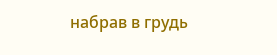набрав в грудь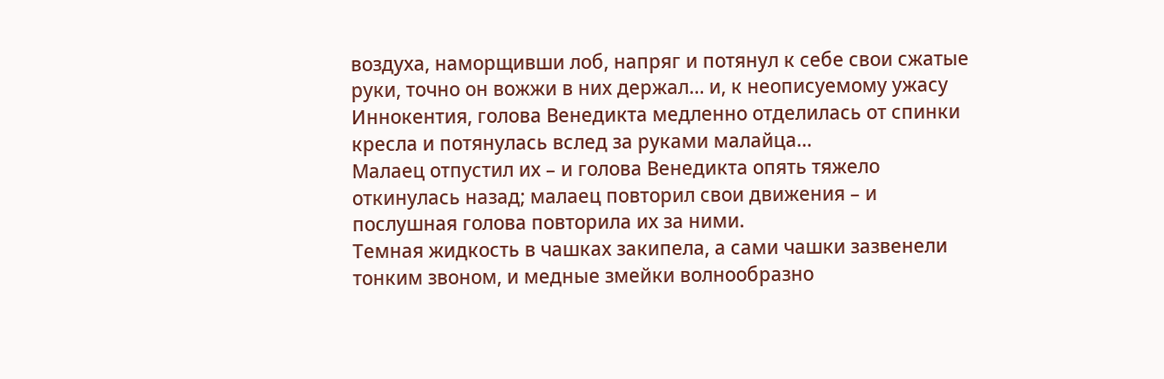воздуха, наморщивши лоб, напряг и потянул к себе свои сжатые руки, точно он вожжи в них держал… и, к неописуемому ужасу Иннокентия, голова Венедикта медленно отделилась от спинки кресла и потянулась вслед за руками малайца…
Малаец отпустил их – и голова Венедикта опять тяжело откинулась назад; малаец повторил свои движения – и послушная голова повторила их за ними.
Темная жидкость в чашках закипела, а сами чашки зазвенели тонким звоном, и медные змейки волнообразно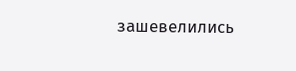зашевелились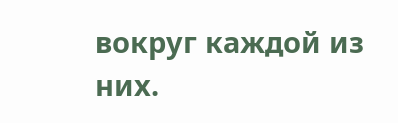вокруг каждой из них.